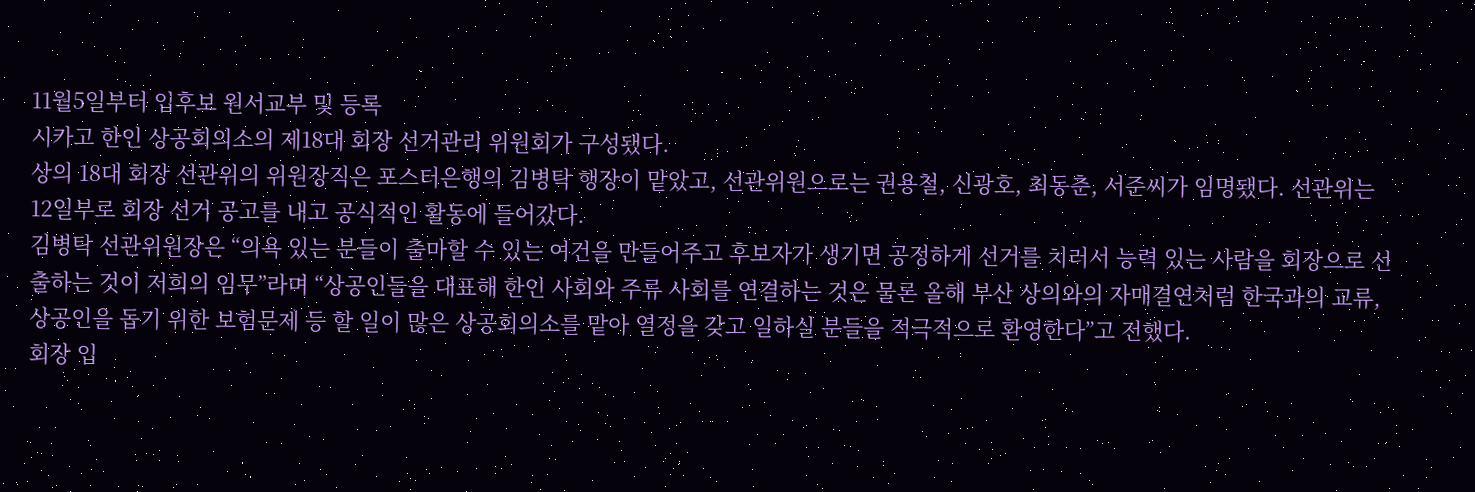11월5일부터 입후보 원서교부 및 등록
시카고 한인 상공회의소의 제18대 회장 선거관리 위원회가 구성됐다.
상의 18대 회장 선관위의 위원장직은 포스터은행의 김병탁 행장이 맡았고, 선관위원으로는 권용철, 신광호, 최동춘, 서준씨가 임명됐다. 선관위는 12일부로 회장 선거 공고를 내고 공식적인 활동에 들어갔다.
김병탁 선관위원장은 “의욕 있는 분들이 출마할 수 있는 여건을 만들어주고 후보자가 생기면 공정하게 선거를 치러서 능력 있는 사람을 회장으로 선출하는 것이 저희의 임무”라며 “상공인들을 대표해 한인 사회와 주류 사회를 연결하는 것은 물론 올해 부산 상의와의 자매결연처럼 한국과의 교류, 상공인을 돕기 위한 보험문제 등 할 일이 많은 상공회의소를 맡아 열정을 갖고 일하실 분들을 적극적으로 환영한다”고 전했다.
회장 입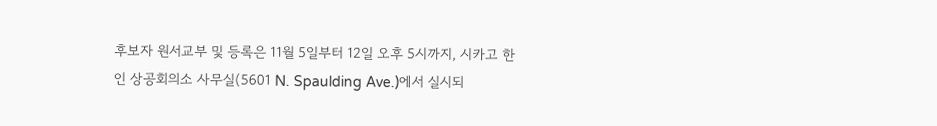후보자 원서교부 및 등록은 11월 5일부터 12일 오후 5시까지, 시카고 한인 상공회의소 사무실(5601 N. Spaulding Ave.)에서 실시되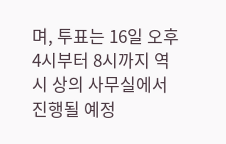며, 투표는 16일 오후 4시부터 8시까지 역시 상의 사무실에서 진행될 예정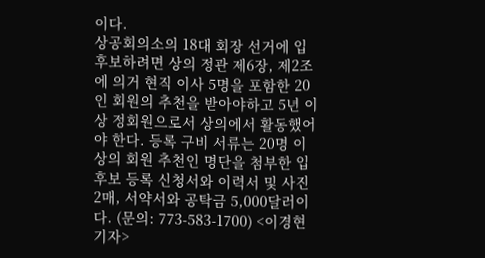이다.
상공회의소의 18대 회장 선거에 입후보하려면 상의 정관 제6장, 제2조에 의거 현직 이사 5명을 포함한 20인 회원의 추천을 받아야하고 5년 이상 정회원으로서 상의에서 활동했어야 한다. 등록 구비 서류는 20명 이상의 회원 추천인 명단을 첨부한 입후보 등록 신청서와 이력서 및 사진 2매, 서약서와 공탁금 5,000달러이다. (문의: 773-583-1700) <이경현 기자>